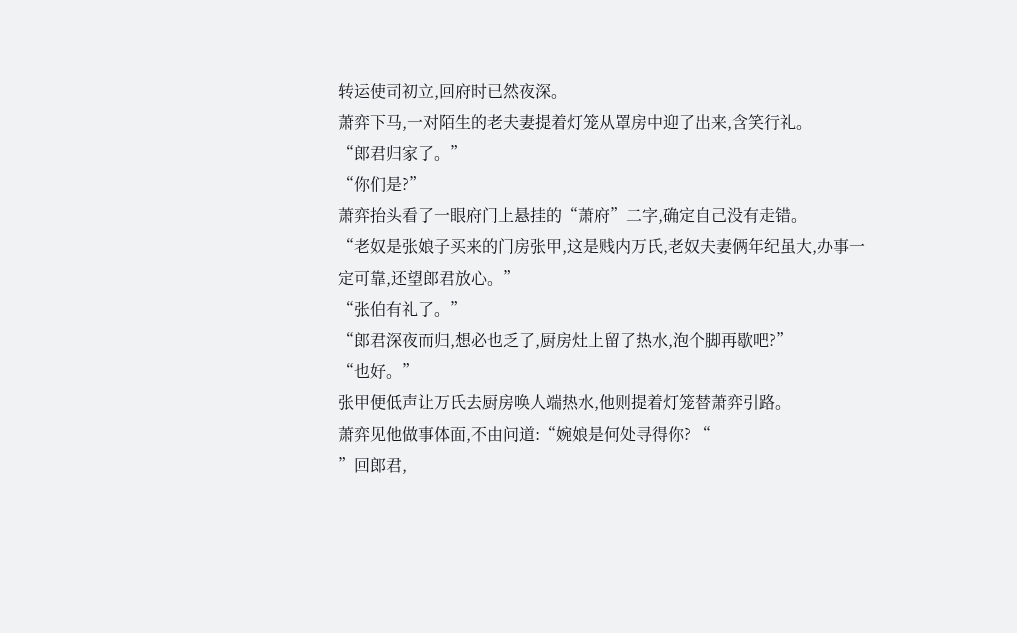转运使司初立,回府时已然夜深。
萧弈下马,一对陌生的老夫妻提着灯笼从罩房中迎了出来,含笑行礼。
“郎君归家了。”
“你们是?”
萧弈抬头看了一眼府门上悬挂的“萧府”二字,确定自己没有走错。
“老奴是张娘子买来的门房张甲,这是贱内万氏,老奴夫妻俩年纪虽大,办事一定可靠,还望郎君放心。”
“张伯有礼了。”
“郎君深夜而归,想必也乏了,厨房灶上留了热水,泡个脚再歇吧?”
“也好。”
张甲便低声让万氏去厨房唤人端热水,他则提着灯笼替萧弈引路。
萧弈见他做事体面,不由问道:“婉娘是何处寻得你? “
”回郎君,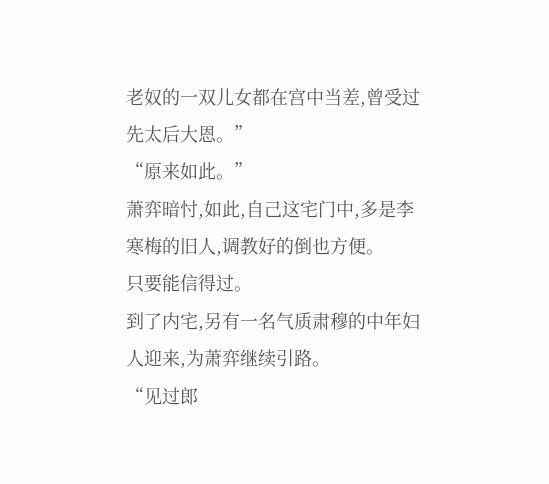老奴的一双儿女都在宫中当差,曾受过先太后大恩。”
“原来如此。”
萧弈暗忖,如此,自己这宅门中,多是李寒梅的旧人,调教好的倒也方便。
只要能信得过。
到了内宅,另有一名气质肃穆的中年妇人迎来,为萧弈继续引路。
“见过郎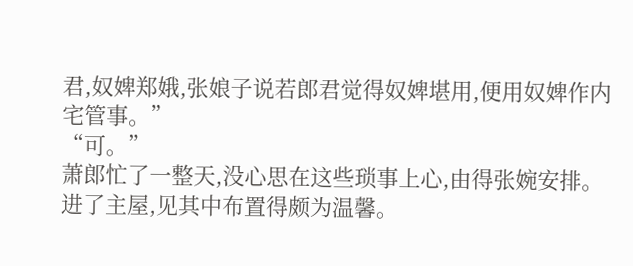君,奴婢郑娥,张娘子说若郎君觉得奴婢堪用,便用奴婢作内宅管事。”
“可。”
萧郎忙了一整天,没心思在这些琐事上心,由得张婉安排。
进了主屋,见其中布置得颇为温馨。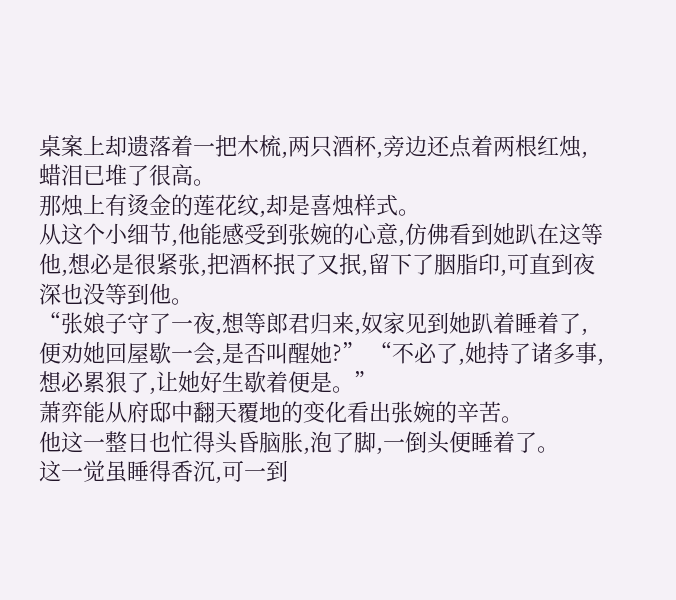桌案上却遗落着一把木梳,两只酒杯,旁边还点着两根红烛,蜡泪已堆了很高。
那烛上有烫金的莲花纹,却是喜烛样式。
从这个小细节,他能感受到张婉的心意,仿佛看到她趴在这等他,想必是很紧张,把酒杯抿了又抿,留下了胭脂印,可直到夜深也没等到他。
“张娘子守了一夜,想等郎君归来,奴家见到她趴着睡着了,便劝她回屋歇一会,是否叫醒她?” “不必了,她持了诸多事,想必累狠了,让她好生歇着便是。”
萧弈能从府邸中翻天覆地的变化看出张婉的辛苦。
他这一整日也忙得头昏脑胀,泡了脚,一倒头便睡着了。
这一觉虽睡得香沉,可一到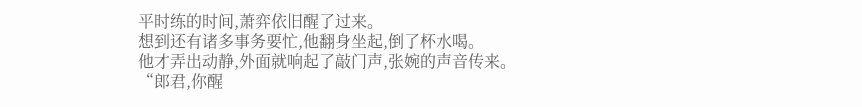平时练的时间,萧弈依旧醒了过来。
想到还有诸多事务要忙,他翻身坐起,倒了杯水喝。
他才弄出动静,外面就响起了敲门声,张婉的声音传来。
“郎君,你醒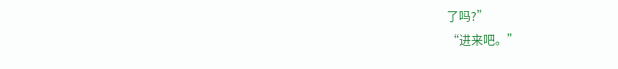了吗?”
“进来吧。”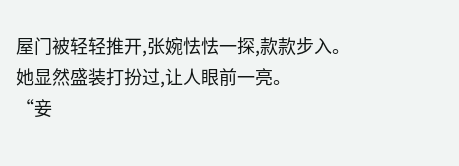屋门被轻轻推开,张婉怯怯一探,款款步入。
她显然盛装打扮过,让人眼前一亮。
“妾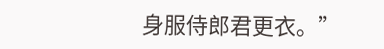身服侍郎君更衣。”